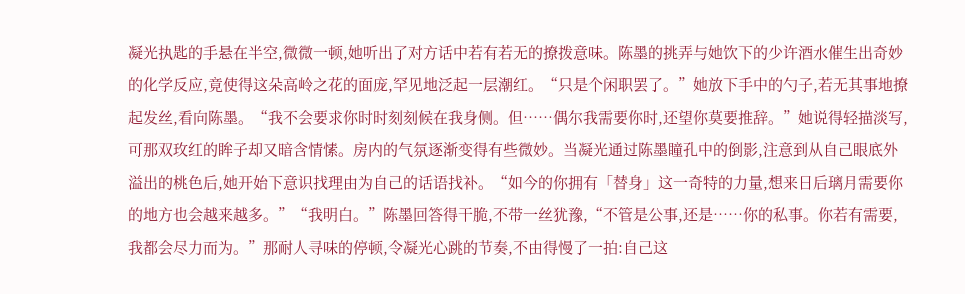凝光执匙的手悬在半空,微微一顿,她听出了对方话中若有若无的撩拨意味。陈墨的挑弄与她饮下的少许酒水催生出奇妙的化学反应,竟使得这朵高岭之花的面庞,罕见地泛起一层潮红。“只是个闲职罢了。”她放下手中的勺子,若无其事地撩起发丝,看向陈墨。“我不会要求你时时刻刻候在我身侧。但……偶尔我需要你时,还望你莫要推辞。”她说得轻描淡写,可那双玫红的眸子却又暗含情愫。房内的气氛逐渐变得有些微妙。当凝光通过陈墨瞳孔中的倒影,注意到从自己眼底外溢出的桃色后,她开始下意识找理由为自己的话语找补。“如今的你拥有「替身」这一奇特的力量,想来日后璃月需要你的地方也会越来越多。”“我明白。”陈墨回答得干脆,不带一丝犹豫,“不管是公事,还是……你的私事。你若有需要,我都会尽力而为。”那耐人寻味的停顿,令凝光心跳的节奏,不由得慢了一拍:自己这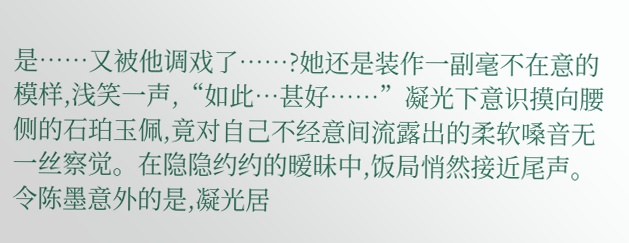是……又被他调戏了……?她还是装作一副毫不在意的模样,浅笑一声,“如此…甚好……”凝光下意识摸向腰侧的石珀玉佩,竟对自己不经意间流露出的柔软嗓音无一丝察觉。在隐隐约约的暧昧中,饭局悄然接近尾声。令陈墨意外的是,凝光居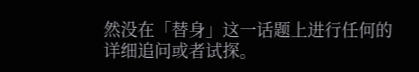然没在「替身」这一话题上进行任何的详细追问或者试探。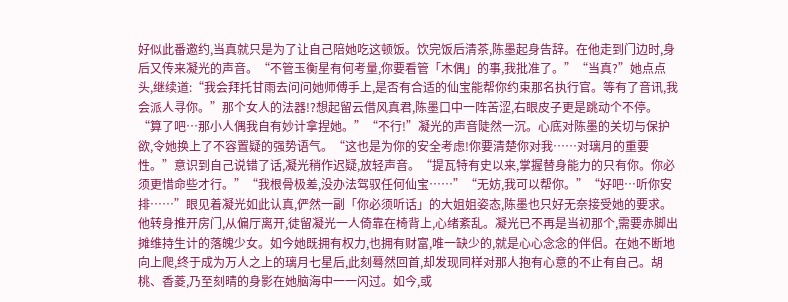好似此番邀约,当真就只是为了让自己陪她吃这顿饭。饮完饭后清茶,陈墨起身告辞。在他走到门边时,身后又传来凝光的声音。“不管玉衡星有何考量,你要看管「木偶」的事,我批准了。”“当真?”她点点头,继续道:“我会拜托甘雨去问问她师傅手上,是否有合适的仙宝能帮你约束那名执行官。等有了音讯,我会派人寻你。”那个女人的法器!?想起留云借风真君,陈墨口中一阵苦涩,右眼皮子更是跳动个不停。“算了吧…那小人偶我自有妙计拿捏她。”“不行!”凝光的声音陡然一沉。心底对陈墨的关切与保护欲,令她换上了不容置疑的强势语气。“这也是为你的安全考虑!你要清楚你对我……对璃月的重要性。”意识到自己说错了话,凝光稍作迟疑,放轻声音。“提瓦特有史以来,掌握替身能力的只有你。你必须更惜命些才行。”“我根骨极差,没办法驾驭任何仙宝……”“无妨,我可以帮你。”“好吧…听你安排……”眼见着凝光如此认真,俨然一副「你必须听话」的大姐姐姿态,陈墨也只好无奈接受她的要求。他转身推开房门,从偏厅离开,徒留凝光一人倚靠在椅背上,心绪紊乱。凝光已不再是当初那个,需要赤脚出摊维持生计的落魄少女。如今她既拥有权力,也拥有财富,唯一缺少的,就是心心念念的伴侣。在她不断地向上爬,终于成为万人之上的璃月七星后,此刻蓦然回首,却发现同样对那人抱有心意的不止有自己。胡桃、香菱,乃至刻晴的身影在她脑海中一一闪过。如今,或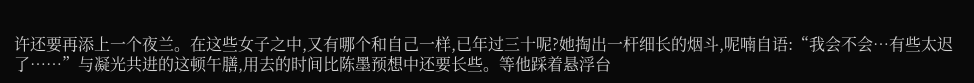许还要再添上一个夜兰。在这些女子之中,又有哪个和自己一样,已年过三十呢?她掏出一杆细长的烟斗,呢喃自语:“我会不会…有些太迟了……”与凝光共进的这顿午膳,用去的时间比陈墨预想中还要长些。等他踩着悬浮台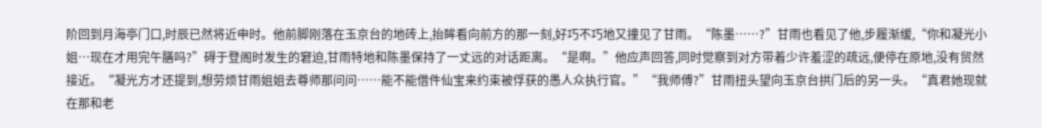阶回到月海亭门口,时辰已然将近申时。他前脚刚落在玉京台的地砖上,抬眸看向前方的那一刻,好巧不巧地又撞见了甘雨。“陈墨……?”甘雨也看见了他,步履渐缓,“你和凝光小姐…现在才用完午膳吗?”碍于登阁时发生的窘迫,甘雨特地和陈墨保持了一丈远的对话距离。“是啊。”他应声回答,同时觉察到对方带着少许羞涩的疏远,便停在原地,没有贸然接近。“凝光方才还提到,想劳烦甘雨姐姐去尊师那问问……能不能借件仙宝来约束被俘获的愚人众执行官。”“我师傅?”甘雨扭头望向玉京台拱门后的另一头。“真君她现就在那和老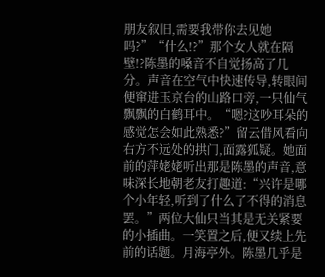朋友叙旧,需要我带你去见她吗?”“什么!?”那个女人就在隔壁!?陈墨的嗓音不自觉扬高了几分。声音在空气中快速传导,转眼间便窜进玉京台的山路口旁,一只仙气飘飘的白鹤耳中。“嗯?这吵耳朵的感觉怎会如此熟悉?”留云借风看向右方不远处的拱门,面露狐疑。她面前的萍姥姥听出那是陈墨的声音,意味深长地朝老友打趣道:“兴许是哪个小年轻,听到了什么了不得的消息罢。”两位大仙只当其是无关紧要的小插曲。一笑置之后,便又续上先前的话题。月海亭外。陈墨几乎是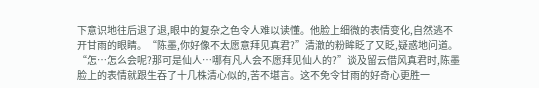下意识地往后退了退,眼中的复杂之色令人难以读懂。他脸上细微的表情变化,自然逃不开甘雨的眼睛。“陈墨,你好像不太愿意拜见真君?”清澈的粉眸眨了又眨,疑惑地问道。“怎…怎么会呢?那可是仙人…哪有凡人会不愿拜见仙人的?”谈及留云借风真君时,陈墨脸上的表情就跟生吞了十几株清心似的,苦不堪言。这不免令甘雨的好奇心更胜一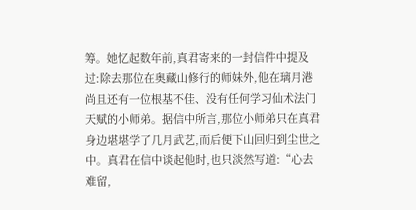筹。她忆起数年前,真君寄来的一封信件中提及过:除去那位在奥藏山修行的师妹外,他在璃月港尚且还有一位根基不佳、没有任何学习仙术法门天赋的小师弟。据信中所言,那位小师弟只在真君身边堪堪学了几月武艺,而后便下山回归到尘世之中。真君在信中谈起他时,也只淡然写道:“心去难留,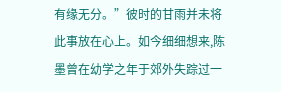有缘无分。”彼时的甘雨并未将此事放在心上。如今细细想来,陈墨曾在幼学之年于郊外失踪过一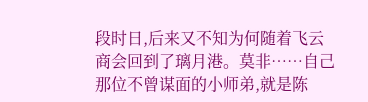段时日,后来又不知为何随着飞云商会回到了璃月港。莫非……自己那位不曾谋面的小师弟,就是陈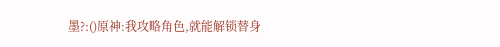墨?:()原神:我攻略角色,就能解锁替身